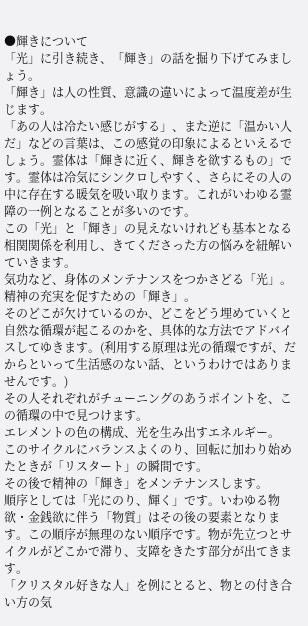●輝きについて
「光」に引き続き、「輝き」の話を掘り下げてみましょう。
「輝き」は人の性質、意識の違いによって温度差が生じます。
「あの人は冷たい感じがする」、また逆に「温かい人だ」などの言葉は、この感覚の印象によるといえるでしょう。霊体は「輝きに近く、輝きを欲するもの」です。霊体は冷気にシンクロしやすく、さらにその人の中に存在する暖気を吸い取ります。これがいわゆる霊障の一例となることが多いのです。
この「光」と「輝き」の見えないけれども基本となる相関関係を利用し、きてくださった方の悩みを紐解いていきます。
気功など、身体のメンテナンスをつかさどる「光」。
精神の充実を促すための「輝き」。
そのどこが欠けているのか、どこをどう埋めていくと自然な循環が起こるのかを、具体的な方法でアドバイスしてゆきます。(利用する原理は光の循環ですが、だからといって生活感のない話、というわけではありませんです。)
その人それぞれがチューニングのあうポイントを、この循環の中で見つけます。
エレメントの色の構成、光を生み出すエネルギー。
このサイクルにバランスよくのり、回転に加わり始めたときが「リスタート」の瞬間です。
その後で精神の「輝き」をメンテナンスします。
順序としては「光にのり、輝く」です。いわゆる物欲・金銭欲に伴う「物質」はその後の要素となります。この順序が無理のない順序です。物が先立つとサイクルがどこかで滞り、支障をきたす部分が出てきます。
「クリスタル好きな人」を例にとると、物との付き合い方の気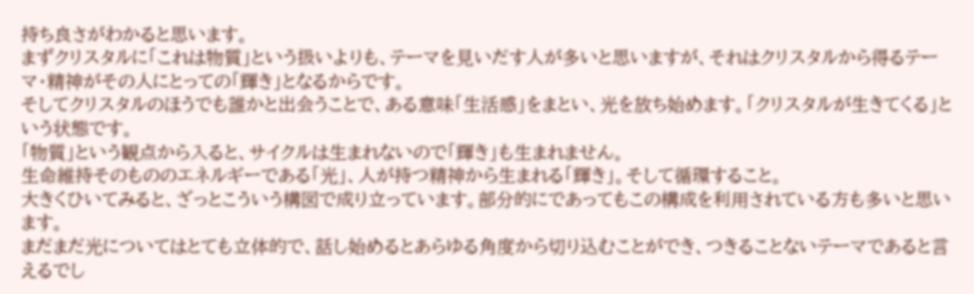持ち良さがわかると思います。
まずクリスタルに「これは物質」という扱いよりも、テーマを見いだす人が多いと思いますが、それはクリスタルから得るテーマ・精神がその人にとっての「輝き」となるからです。
そしてクリスタルのほうでも誰かと出会うことで、ある意味「生活感」をまとい、光を放ち始めます。「クリスタルが生きてくる」という状態です。
「物質」という観点から入ると、サイクルは生まれないので「輝き」も生まれません。
生命維持そのもののエネルギーである「光」、人が持つ精神から生まれる「輝き」。そして循環すること。
大きくひいてみると、ざっとこういう構図で成り立っています。部分的にであってもこの構成を利用されている方も多いと思います。
まだまだ光についてはとても立体的で、話し始めるとあらゆる角度から切り込むことができ、つきることないテーマであると言えるでし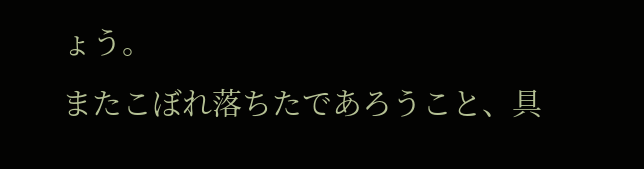ょう。
またこぼれ落ちたであろうこと、具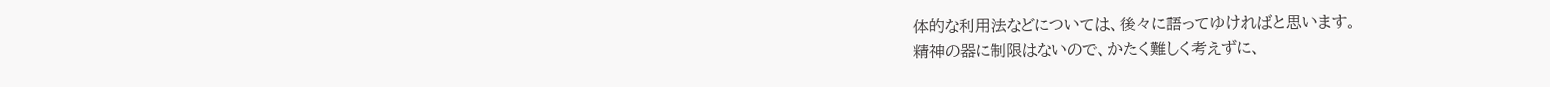体的な利用法などについては、後々に語ってゆければと思います。
精神の器に制限はないので、かたく難しく考えずに、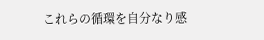これらの循環を自分なり感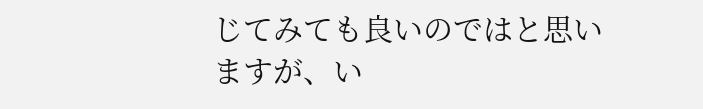じてみても良いのではと思いますが、い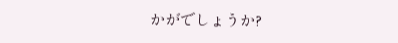かがでしょうか?